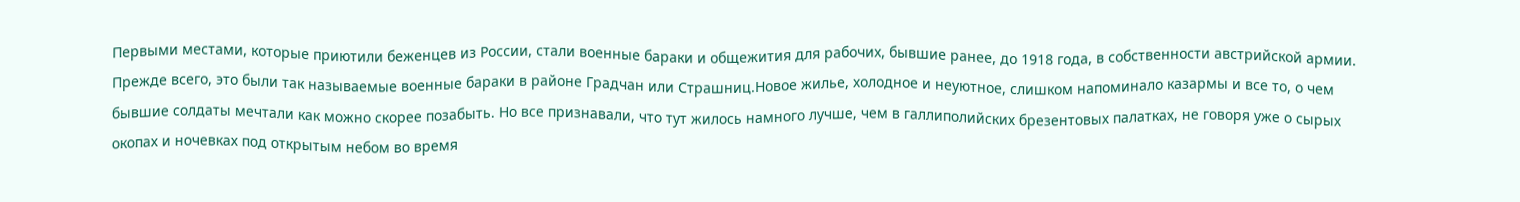Первыми местами, которые приютили беженцев из России, стали военные бараки и общежития для рабочих, бывшие ранее, до 1918 года, в собственности австрийской армии. Прежде всего, это были так называемые военные бараки в районе Градчан или Страшниц.Новое жилье, холодное и неуютное, слишком напоминало казармы и все то, о чем бывшие солдаты мечтали как можно скорее позабыть. Но все признавали, что тут жилось намного лучше, чем в галлиполийских брезентовых палатках, не говоря уже о сырых окопах и ночевках под открытым небом во время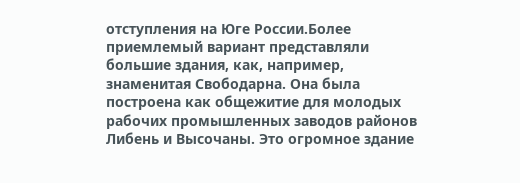отступления на Юге России.Более приемлемый вариант представляли большие здания, как, например, знаменитая Свободарна. Она была построена как общежитие для молодых рабочих промышленных заводов районов Либень и Высочаны. Это огромное здание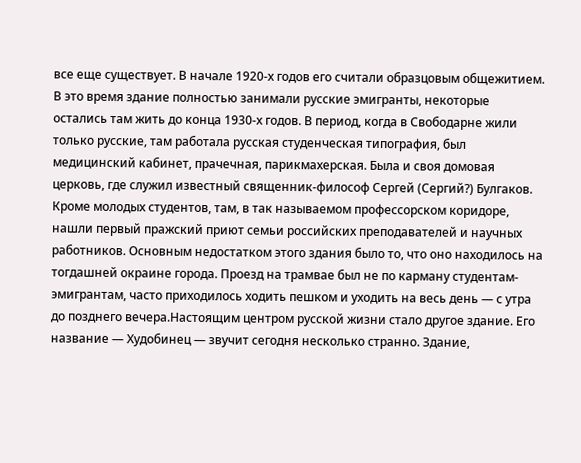все еще существует. В начале 1920-х годов его считали образцовым общежитием. В это время здание полностью занимали русские эмигранты, некоторые остались там жить до конца 1930-х годов. В период, когда в Свободарне жили только русские, там работала русская студенческая типография, был медицинский кабинет, прачечная, парикмахерская. Была и своя домовая церковь, где служил известный священник-философ Сергей (Сергий?) Булгаков. Кроме молодых студентов, там, в так называемом профессорском коридоре, нашли первый пражский приют семьи российских преподавателей и научных работников. Основным недостатком этого здания было то, что оно находилось на тогдашней окраине города. Проезд на трамвае был не по карману студентам-эмигрантам, часто приходилось ходить пешком и уходить на весь день — с утра до позднего вечера.Настоящим центром русской жизни стало другое здание. Его название — Худобинец — звучит сегодня несколько странно. Здание,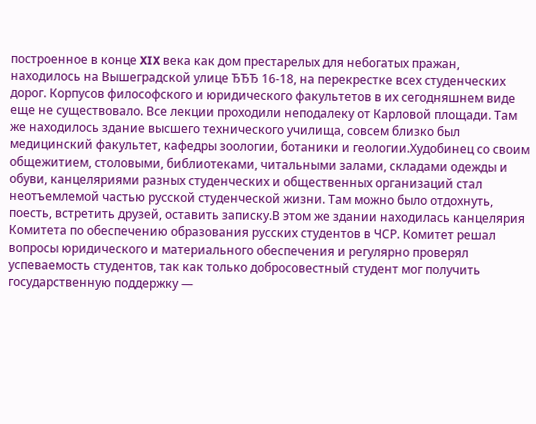построенное в конце XIX века как дом престарелых для небогатых пражан, находилось на Вышеградской улице ЂЂЂ 16-18, на перекрестке всех студенческих дорог. Корпусов философского и юридического факультетов в их сегодняшнем виде еще не существовало. Все лекции проходили неподалеку от Карловой площади. Там же находилось здание высшего технического училища, совсем близко был медицинский факультет, кафедры зоологии, ботаники и геологии.Худобинец со своим общежитием, столовыми, библиотеками, читальными залами, складами одежды и обуви, канцеляриями разных студенческих и общественных организаций стал неотъемлемой частью русской студенческой жизни. Там можно было отдохнуть, поесть, встретить друзей, оставить записку.В этом же здании находилась канцелярия Комитета по обеспечению образования русских студентов в ЧСР. Комитет решал вопросы юридического и материального обеспечения и регулярно проверял успеваемость студентов, так как только добросовестный студент мог получить государственную поддержку —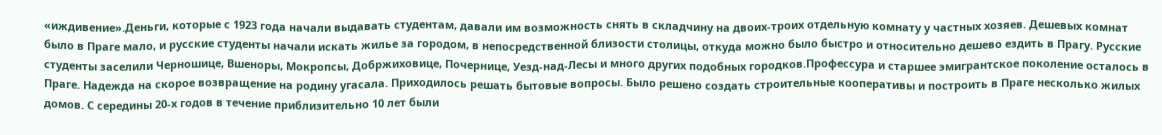«иждивение».Деньги, которые с 1923 года начали выдавать студентам, давали им возможность снять в складчину на двоих-троих отдельную комнату у частных хозяев. Дешевых комнат было в Праге мало, и русские студенты начали искать жилье за городом, в непосредственной близости столицы, откуда можно было быстро и относительно дешево ездить в Прагу. Русские студенты заселили Черношице, Вшеноры, Мокропсы, Добржиховице, Почернице, Уезд-над-Лесы и много других подобных городков.Профессура и старшее эмигрантское поколение осталось в Праге. Надежда на скорое возвращение на родину угасала. Приходилось решать бытовые вопросы. Было решено создать строительные кооперативы и построить в Праге несколько жилых домов. С середины 20-х годов в течение приблизительно 10 лет были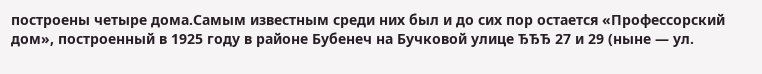построены четыре дома.Самым известным среди них был и до сих пор остается «Профессорский дом», построенный в 1925 году в районе Бубенеч на Бучковой улице ЂЂЂ 27 и 29 (ныне — ул.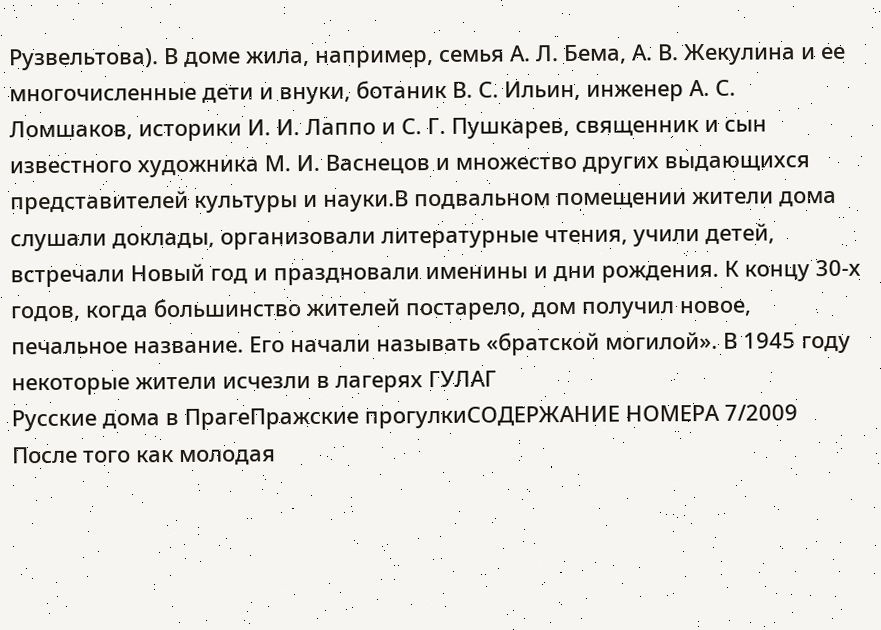Рузвельтова). В доме жила, например, семья А. Л. Бема, А. В. Жекулина и ее многочисленные дети и внуки, ботаник В. С. Ильин, инженер А. С. Ломшаков, историки И. И. Лаппо и С. Г. Пушкарев, священник и сын известного художника М. И. Васнецов и множество других выдающихся представителей культуры и науки.В подвальном помещении жители дома слушали доклады, организовали литературные чтения, учили детей, встречали Новый год и праздновали именины и дни рождения. К концу 30-х годов, когда большинство жителей постарело, дом получил новое, печальное название. Его начали называть «братской могилой». В 1945 году некоторые жители исчезли в лагерях ГУЛАГ
Русские дома в ПрагеПражские прогулкиСОДЕРЖАНИЕ НОМЕРА 7/2009 После того как молодая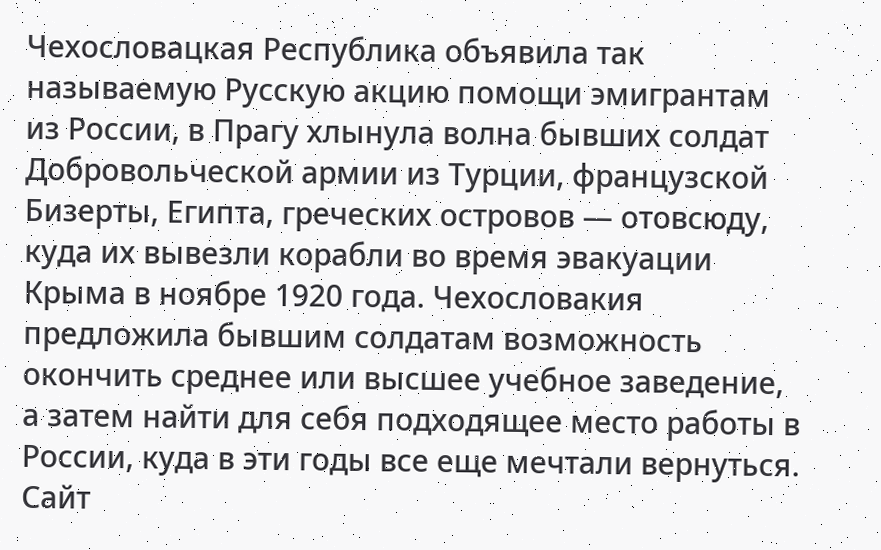Чехословацкая Республика объявила так называемую Русскую акцию помощи эмигрантам из России, в Прагу хлынула волна бывших солдат Добровольческой армии из Турции, французской Бизерты, Египта, греческих островов — отовсюду, куда их вывезли корабли во время эвакуации Крыма в ноябре 1920 года. Чехословакия предложила бывшим солдатам возможность окончить среднее или высшее учебное заведение, а затем найти для себя подходящее место работы в России, куда в эти годы все еще мечтали вернуться.
Сайт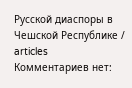Русской диаспоры в Чешской Республике / articles
Комментариев нет: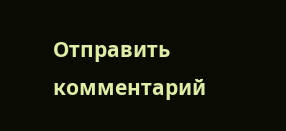Отправить комментарий